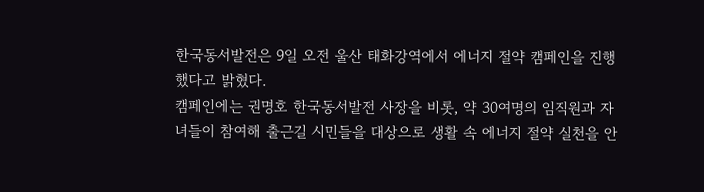한국동서발전은 9일 오전 울산 태화강역에서 에너지 절약 캠페인을 진행했다고 밝혔다.
캠페인에는 권명호 한국동서발전 사장을 비롯, 약 30여명의 임직원과 자녀들이 참여해 출근길 시민들을 대상으로 생활 속 에너지 절약 실천을 안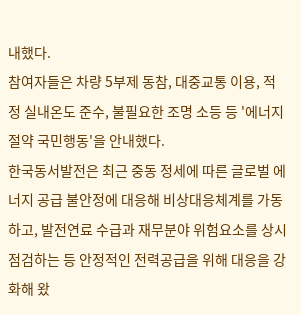내했다.
참여자들은 차량 5부제 동참, 대중교통 이용, 적정 실내온도 준수, 불필요한 조명 소등 등 '에너지 절약 국민행동'을 안내했다.
한국동서발전은 최근 중동 정세에 따른 글로벌 에너지 공급 불안정에 대응해 비상대응체계를 가동하고, 발전연료 수급과 재무분야 위험요소를 상시 점검하는 등 안정적인 전력공급을 위해 대응을 강화해 왔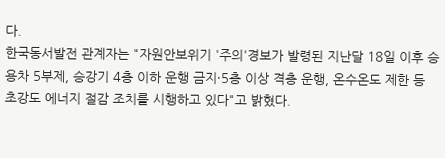다.
한국동서발전 관계자는 "자원안보위기 '주의'경보가 발령된 지난달 18일 이후 승용차 5부제, 승강기 4층 이하 운행 금지·5층 이상 격층 운행, 온수온도 제한 등 초강도 에너지 절감 조치를 시행하고 있다"고 밝혔다.